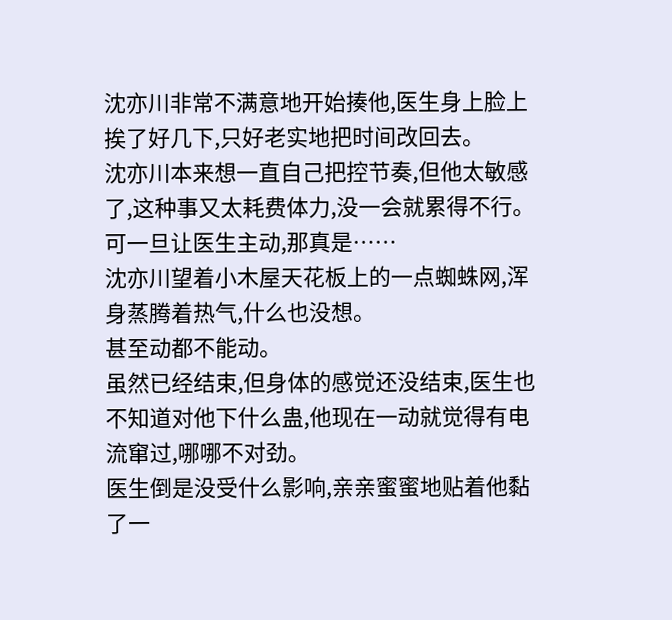沈亦川非常不满意地开始揍他,医生身上脸上挨了好几下,只好老实地把时间改回去。
沈亦川本来想一直自己把控节奏,但他太敏感了,这种事又太耗费体力,没一会就累得不行。
可一旦让医生主动,那真是……
沈亦川望着小木屋天花板上的一点蜘蛛网,浑身蒸腾着热气,什么也没想。
甚至动都不能动。
虽然已经结束,但身体的感觉还没结束,医生也不知道对他下什么蛊,他现在一动就觉得有电流窜过,哪哪不对劲。
医生倒是没受什么影响,亲亲蜜蜜地贴着他黏了一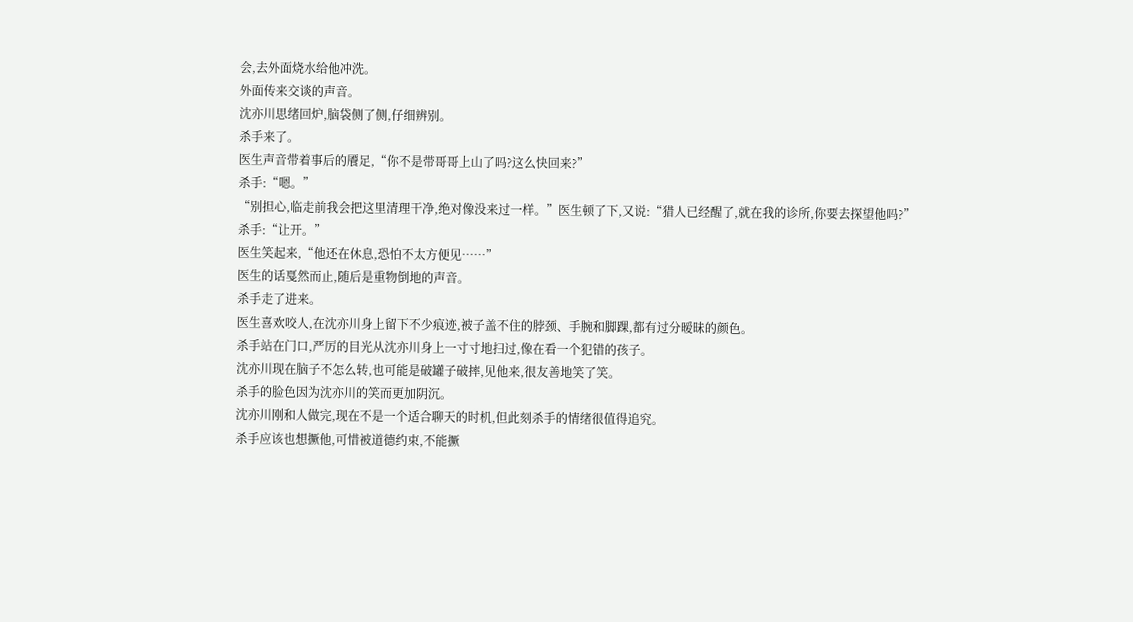会,去外面烧水给他冲洗。
外面传来交谈的声音。
沈亦川思绪回炉,脑袋侧了侧,仔细辨别。
杀手来了。
医生声音带着事后的餍足,“你不是带哥哥上山了吗?这么快回来?”
杀手:“嗯。”
“别担心,临走前我会把这里清理干净,绝对像没来过一样。”医生顿了下,又说:“猎人已经醒了,就在我的诊所,你要去探望他吗?”
杀手:“让开。”
医生笑起来,“他还在休息,恐怕不太方便见……”
医生的话戛然而止,随后是重物倒地的声音。
杀手走了进来。
医生喜欢咬人,在沈亦川身上留下不少痕迹,被子盖不住的脖颈、手腕和脚踝,都有过分暧昧的颜色。
杀手站在门口,严厉的目光从沈亦川身上一寸寸地扫过,像在看一个犯错的孩子。
沈亦川现在脑子不怎么转,也可能是破罐子破摔,见他来,很友善地笑了笑。
杀手的脸色因为沈亦川的笑而更加阴沉。
沈亦川刚和人做完,现在不是一个适合聊天的时机,但此刻杀手的情绪很值得追究。
杀手应该也想撅他,可惜被道德约束,不能撅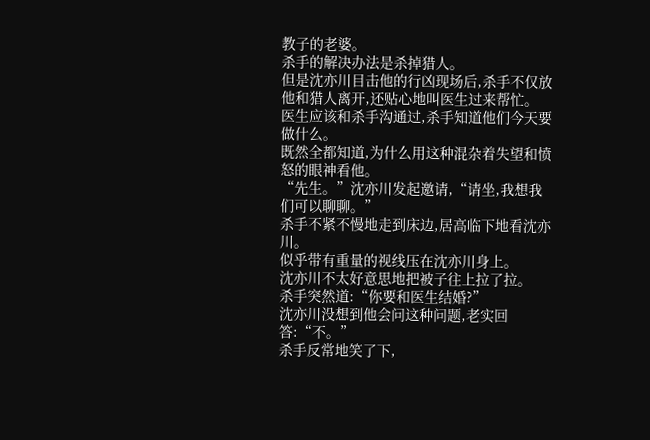教子的老婆。
杀手的解决办法是杀掉猎人。
但是沈亦川目击他的行凶现场后,杀手不仅放他和猎人离开,还贴心地叫医生过来帮忙。
医生应该和杀手沟通过,杀手知道他们今天要做什么。
既然全都知道,为什么用这种混杂着失望和愤怒的眼神看他。
“先生。”沈亦川发起邀请,“请坐,我想我们可以聊聊。”
杀手不紧不慢地走到床边,居高临下地看沈亦川。
似乎带有重量的视线压在沈亦川身上。
沈亦川不太好意思地把被子往上拉了拉。
杀手突然道:“你要和医生结婚?”
沈亦川没想到他会问这种问题,老实回答:“不。”
杀手反常地笑了下,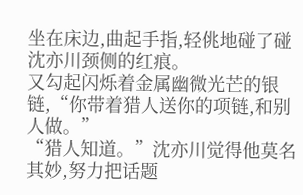坐在床边,曲起手指,轻佻地碰了碰沈亦川颈侧的红痕。
又勾起闪烁着金属幽微光芒的银链,“你带着猎人送你的项链,和别人做。”
“猎人知道。”沈亦川觉得他莫名其妙,努力把话题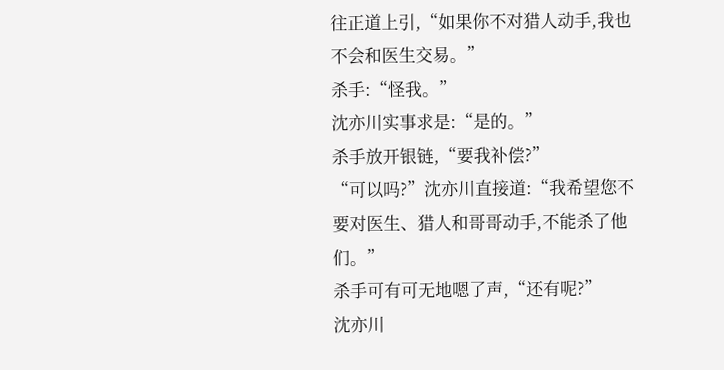往正道上引,“如果你不对猎人动手,我也不会和医生交易。”
杀手:“怪我。”
沈亦川实事求是:“是的。”
杀手放开银链,“要我补偿?”
“可以吗?”沈亦川直接道:“我希望您不要对医生、猎人和哥哥动手,不能杀了他们。”
杀手可有可无地嗯了声,“还有呢?”
沈亦川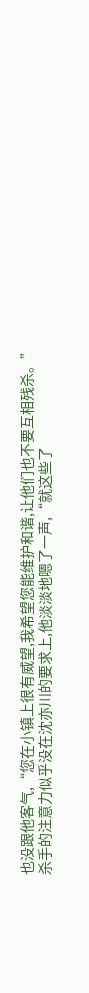也没跟他客气,“您在小镇上很有威望,我希望您能维护和谐,让他们也不要互相残杀。”
杀手的注意力似乎没在沈亦川的要求上,他淡淡地嗯了一声,“就这些了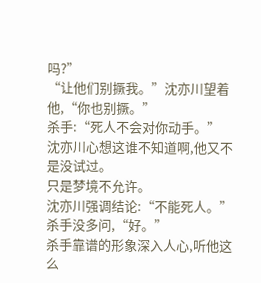吗?”
“让他们别撅我。”沈亦川望着他,“你也别撅。”
杀手:“死人不会对你动手。”
沈亦川心想这谁不知道啊,他又不是没试过。
只是梦境不允许。
沈亦川强调结论:“不能死人。”
杀手没多问,“好。”
杀手靠谱的形象深入人心,听他这么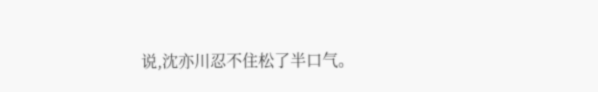说,沈亦川忍不住松了半口气。